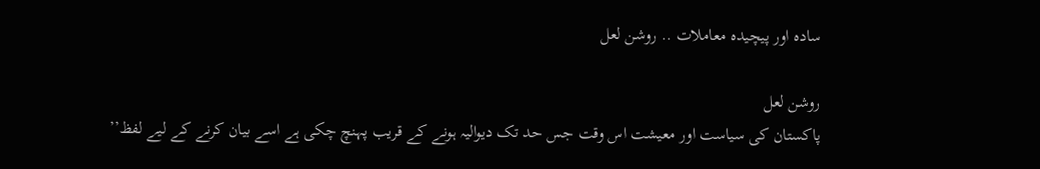سادہ اور پیچیدہ معاملات .. روشن لعل

روشن لعل
پاکستان کی سیاست اور معیشت اس وقت جس حد تک دیوالیہ ہونے کے قریب پہنچ چکی ہے اسے بیان کرنے کے لیے لفظ’’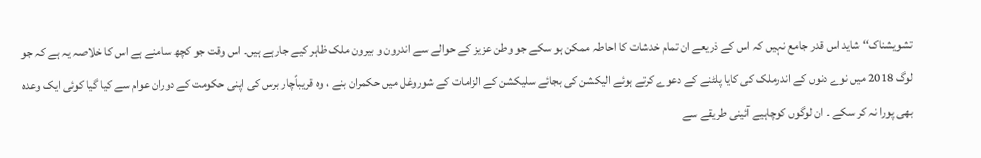تشویشناک‘‘ شاید اس قدر جامع نہیں کہ اس کے ذریعے ان تمام خدشات کا احاطہ ممکن ہو سکے جو وطن عزیز کے حوالے سے اندرون و بیرون ملک ظاہر کیے جارہے ہیں۔ اس وقت جو کچھ سامنے ہے اس کا خلاصہ یہ ہے کہ جو لوگ 2018 میں نوے دنوں کے اندرملک کی کایا پلٹنے کے دعوے کرتے ہوئے الیکشن کی بجائے سلیکشن کے الزامات کے شوروغل میں حکمران بنے ، وہ قریباًچار برس کی اپنی حکومت کے دوران عوام سے کیا گیا کوئی ایک وعدہ بھی پورا نہ کر سکے ۔ ان لوگوں کوچاہیے آئینی طریقے سے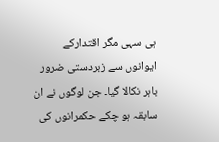ہی سہی مگر اقتدارکے ایوانوں سے زبردستی ضرور باہر نکالا گیا۔ جن لوگوں نے ان سابقہ ہو چکے حکمرانوں کی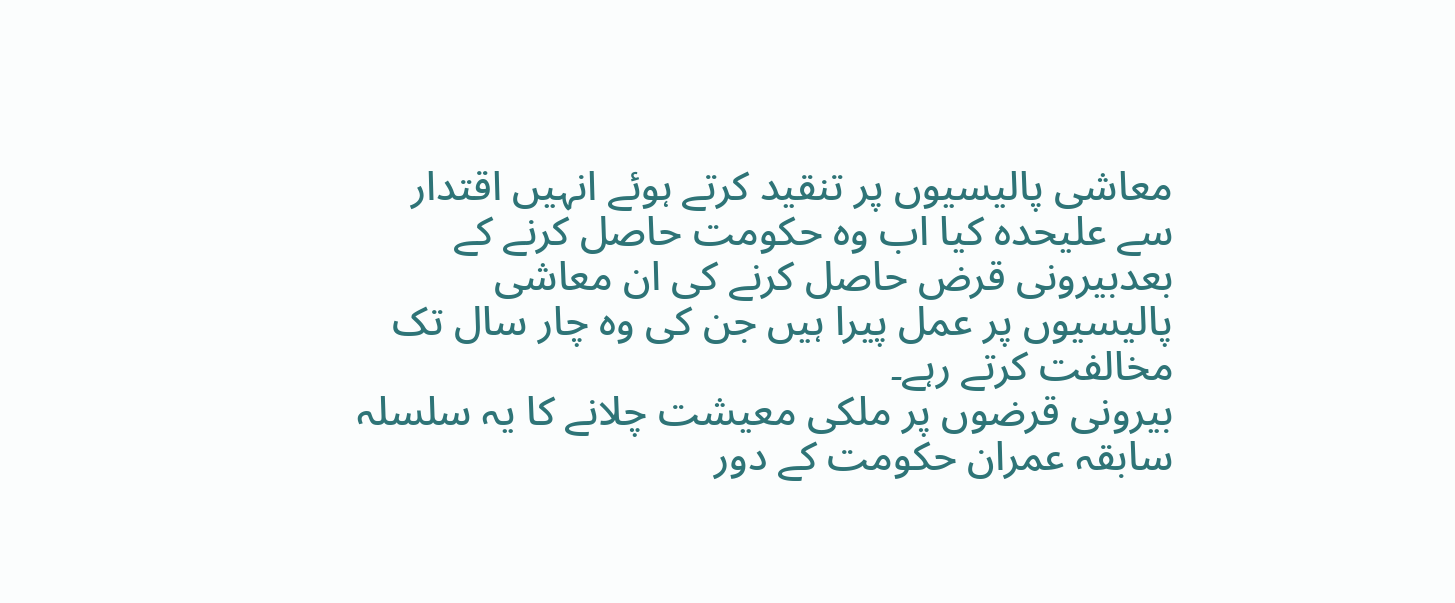معاشی پالیسیوں پر تنقید کرتے ہوئے انہیں اقتدار سے علیحدہ کیا اب وہ حکومت حاصل کرنے کے بعدبیرونی قرض حاصل کرنے کی ان معاشی پالیسیوں پر عمل پیرا ہیں جن کی وہ چار سال تک مخالفت کرتے رہے۔
بیرونی قرضوں پر ملکی معیشت چلانے کا یہ سلسلہ سابقہ عمران حکومت کے دور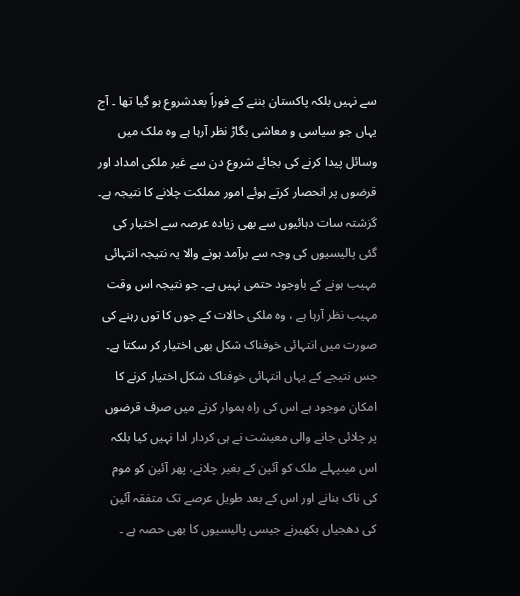سے نہیں بلکہ پاکستان بننے کے فوراً بعدشروع ہو گیا تھا ۔ آج یہاں جو سیاسی و معاشی بگاڑ نظر آرہا ہے وہ ملک میں وسائل پیدا کرنے کی بجائے شروع دن سے غیر ملکی امداد اور قرضوں پر انحصار کرتے ہوئے امور مملکت چلانے کا نتیجہ ہے۔ گزشتہ سات دہائیوں سے بھی زیادہ عرصہ سے اختیار کی گئی پالیسیوں کی وجہ سے برآمد ہونے والا یہ نتیجہ انتہائی مہیب ہونے کے باوجود حتمی نہیں ہے۔ جو نتیجہ اس وقت مہیب نظر آرہا ہے ، وہ ملکی حالات کے جوں کا توں رہنے کی صورت میں انتہائی خوفناک شکل بھی اختیار کر سکتا ہے۔ جس نتیجے کے یہاں انتہائی خوفناک شکل اختیار کرنے کا امکان موجود ہے اس کی راہ ہموار کرنے میں صرف قرضوں پر چلائی جانے والی معیشت نے ہی کردار ادا نہیں کیا بلکہ اس میںپہلے ملک کو آئین کے بغیر چلانے، پھر آئین کو موم کی ناک بنانے اور اس کے بعد طویل عرصے تک متفقہ آئین کی دھجیاں بکھیرنے جیسی پالیسیوں کا بھی حصہ ہے ۔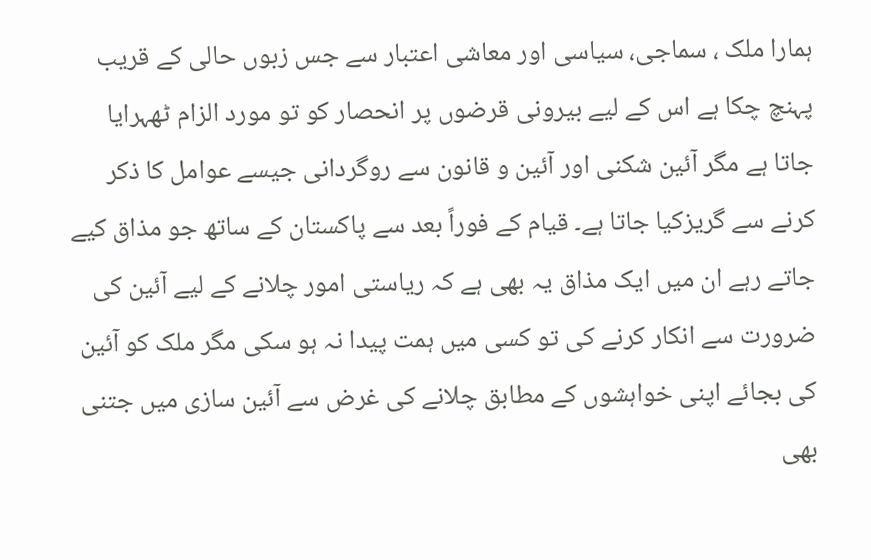ہمارا ملک ، سماجی، سیاسی اور معاشی اعتبار سے جس زبوں حالی کے قریب پہنچ چکا ہے اس کے لیے بیرونی قرضوں پر انحصار کو تو مورد الزام ٹھہرایا جاتا ہے مگر آئین شکنی اور آئین و قانون سے روگردانی جیسے عوامل کا ذکر کرنے سے گریزکیا جاتا ہے۔ قیام کے فوراً بعد سے پاکستان کے ساتھ جو مذاق کیے جاتے رہے ان میں ایک مذاق یہ بھی ہے کہ ریاستی امور چلانے کے لیے آئین کی ضرورت سے انکار کرنے کی تو کسی میں ہمت پیدا نہ ہو سکی مگر ملک کو آئین کی بجائے اپنی خواہشوں کے مطابق چلانے کی غرض سے آئین سازی میں جتنی بھی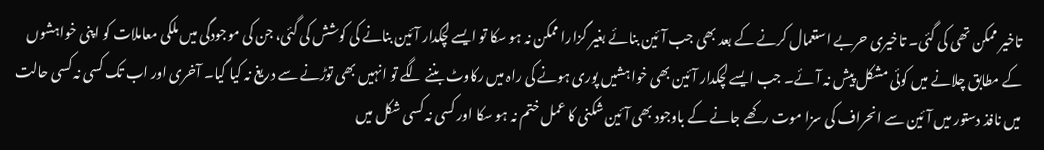تاخیر ممکن تھی کی گئی۔ تاخیری حربے استعمال کرنے کے بعد بھی جب آئین بنائے بغیر گزارا ممکن نہ ہو سکا تو ایسے لچکدار آئین بنانے کی کوشش کی گئی، جن کی موجودگی میں ملکی معاملات کو اپنی خواہشوں کے مطابق چلانے میں کوئی مشکل پیش نہ آئے۔ جب ایسے لچکدار آئین بھی خواہشیں پوری ہونے کی راہ میں رکاوٹ بننے لگے تو انہیں بھی توڑنے سے دریغ نہ کیا گیا۔ آخری اور اب تک کسی نہ کسی حالت میں نافذ دستور میں آئین سے انحراف کی سزا موت رکھے جانے کے باوجود بھی آئین شکنی کا عمل ختم نہ ہو سکا اور کسی نہ کسی شکل میں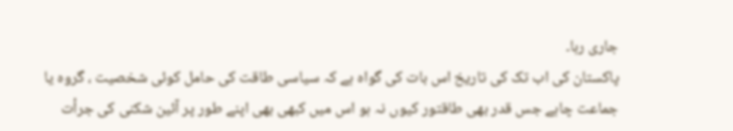جاری رہا۔
پاکستان کی اب تک کی تاریخ اس بات کی گواہ ہے کہ سیاسی طاقت کی حامل کوئی شخصیت ، گروہ یا جماعت چاہے جس قدر بھی طاقتور کیوں نہ ہو اس میں کبھی بھی اپنے طور پر آئین شکنی کی جرأت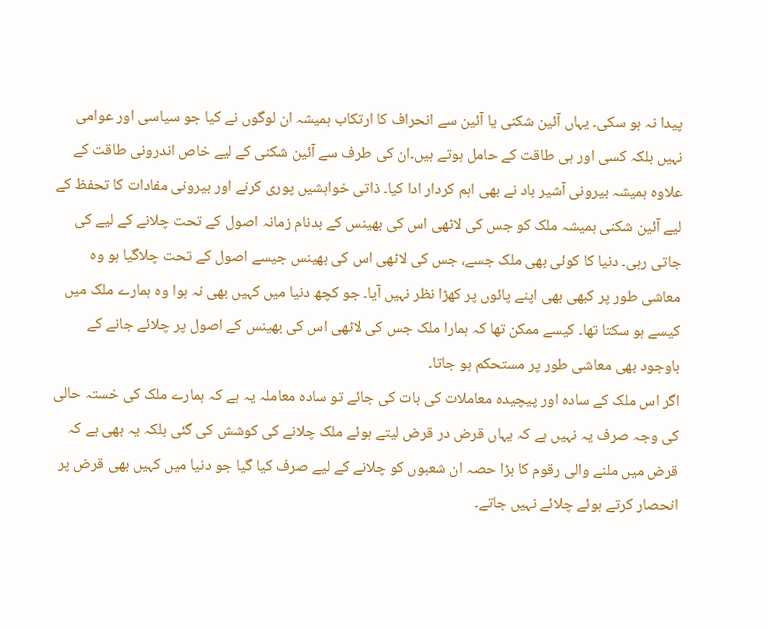پیدا نہ ہو سکی۔ یہاں آئین شکنی یا آئین سے انحراف کا ارتکاب ہمیشہ ان لوگوں نے کیا جو سیاسی اور عوامی نہیں بلکہ کسی اور ہی طاقت کے حامل ہوتے ہیں۔ان کی طرف سے آئین شکنی کے لیے خاص اندرونی طاقت کے علاوہ ہمیشہ بیرونی آشیر باد نے بھی اہم کردار ادا کیا۔ ذاتی خواہشیں پوری کرنے اور بیرونی مفادات کا تحفظ کے لیے آئین شکنی ہمیشہ ملک کو جس کی لاٹھی اس کی بھینس کے بدنام زمانہ اصول کے تحت چلانے کے لیے کی جاتی رہی۔ دنیا کا کوئی بھی ملک جسے، جس کی لاٹھی اس کی بھینس جیسے اصول کے تحت چلاگیا ہو وہ معاشی طور پر کبھی بھی اپنے پائوں پر کھڑا نظر نہیں آیا۔ جو کچھ دنیا میں کہیں بھی نہ ہوا وہ ہمارے ملک میں کیسے ہو سکتا تھا۔ کیسے ممکن تھا کہ ہمارا ملک جس کی لاٹھی اس کی بھینس کے اصول پر چلائے جانے کے باوجود بھی معاشی طور پر مستحکم ہو جاتا۔
اگر اس ملک کے سادہ اور پیچیدہ معاملات کی بات کی جائے تو سادہ معاملہ یہ ہے کہ ہمارے ملک کی خستہ حالی کی وجہ صرف یہ نہیں ہے کہ یہاں قرض در قرض لیتے ہوئے ملک چلانے کی کوشش کی گئی بلکہ یہ بھی ہے کہ قرض میں ملنے والی رقوم کا بڑا حصہ ان شعبوں کو چلانے کے لیے صرف کیا گیا جو دنیا میں کہیں بھی قرض پر انحصار کرتے ہوئے چلائے نہیں جاتے۔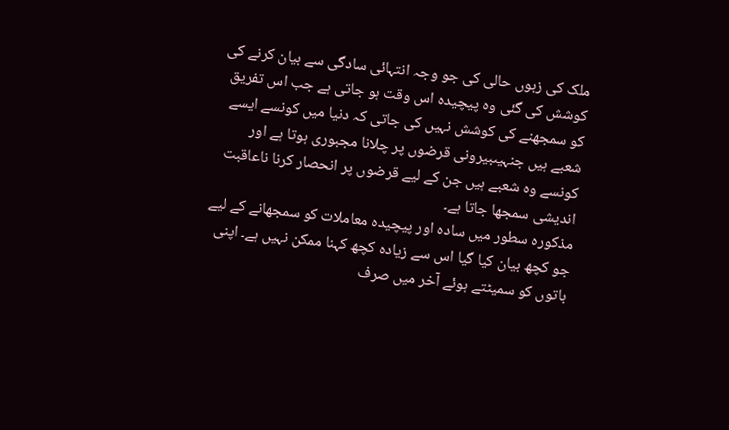ملک کی زبوں حالی کی جو وجہ انتہائی سادگی سے بیان کرنے کی کوشش کی گئی وہ پیچیدہ اس وقت ہو جاتی ہے جب اس تفریق کو سمجھنے کی کوشش نہیں کی جاتی کہ دنیا میں کونسے ایسے شعبے ہیں جنہیںبیرونی قرضوں پر چلانا مجبوری ہوتا ہے اور کونسے وہ شعبے ہیں جن کے لیے قرضوں پر انحصار کرنا ناعاقبت اندیشی سمجھا جاتا ہے۔
مذکورہ سطور میں سادہ اور پیچیدہ معاملات کو سمجھانے کے لیے جو کچھ بیان کیا گیا اس سے زیادہ کچھ کہنا ممکن نہیں ہے۔ اپنی باتوں کو سمیٹتے ہوئے آخر میں صرف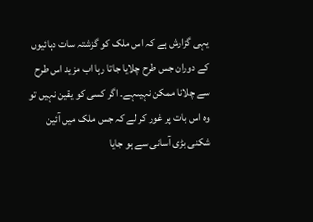یہی گزارش ہے کہ اس ملک کو گزشتہ سات دہائیوں کے دوران جس طرح چلایا جاتا رہا اب مزید اس طرح سے چلانا ممکن نہیںہے۔ اگر کسی کو یقین نہیں تو وہ اس بات پر غور کر لے کہ جس ملک میں آئین شکنی بڑی آسانی سے ہو جایا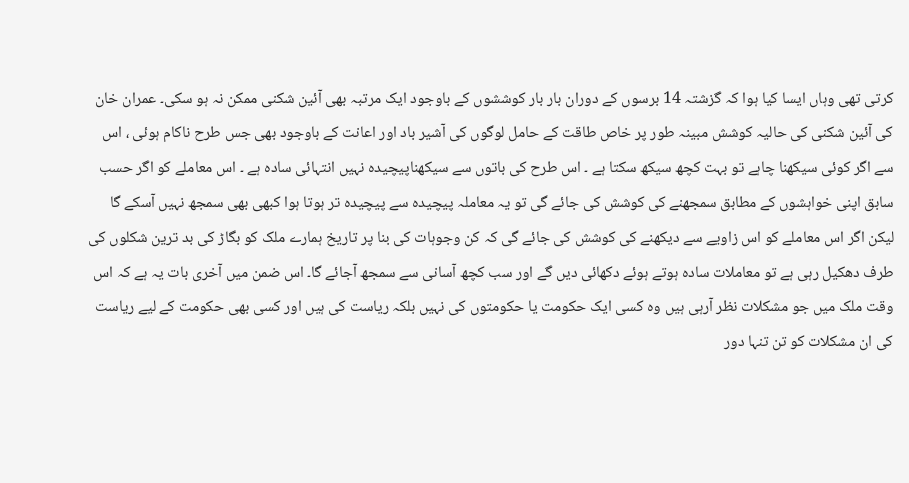کرتی تھی وہاں ایسا کیا ہوا کہ گزشتہ 14 برسوں کے دوران بار بار کوششوں کے باوجود ایک مرتبہ بھی آئین شکنی ممکن نہ ہو سکی۔ عمران خان کی آئین شکنی کی حالیہ کوشش مبینہ طور پر خاص طاقت کے حامل لوگوں کی آشیر باد اور اعانت کے باوجود بھی جس طرح ناکام ہوئی ، اس سے اگر کوئی سیکھنا چاہے تو بہت کچھ سیکھ سکتا ہے ۔ اس طرح کی باتوں سے سیکھناپیچیدہ نہیں انتہائی سادہ ہے ۔ اس معاملے کو اگر حسب سابق اپنی خواہشوں کے مطابق سمجھنے کی کوشش کی جائے گی تو یہ معاملہ پیچیدہ سے پیچیدہ تر ہوتا ہوا کبھی بھی سمجھ نہیں آسکے گا لیکن اگر اس معاملے کو اس زاویے سے دیکھنے کی کوشش کی جائے گی کہ کن وجوہات کی بنا پر تاریخ ہمارے ملک کو بگاڑ کی بد ترین شکلوں کی طرف دھکیل رہی ہے تو معاملات سادہ ہوتے ہوئے دکھائی دیں گے اور سب کچھ آسانی سے سمجھ آجائے گا۔ اس ضمن میں آخری بات یہ ہے کہ اس وقت ملک میں جو مشکلات نظر آرہی ہیں وہ کسی ایک حکومت یا حکومتوں کی نہیں بلکہ ریاست کی ہیں اور کسی بھی حکومت کے لیے ریاست کی ان مشکلات کو تن تنہا دور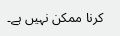کرنا ممکن نہیں ہے۔